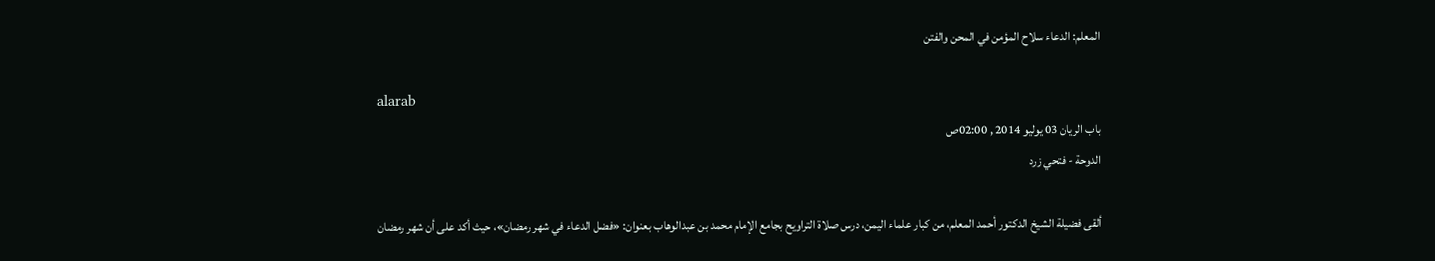المعلم: الدعاء سلاح المؤمن في المحن والفتن

alarab
باب الريان 03 يوليو 2014 , 02:00ص
الدوحة - فتحي زرد

ألقى فضيلة الشيخ الدكتور أحمد المعلم، من كبار علماء اليمن، درس صلاة التراويح بجامع الإمام محمد بن عبدالوهاب بعنوان: «فضل الدعاء في شهر رمضان»، حيث أكد على أن شهر رمضان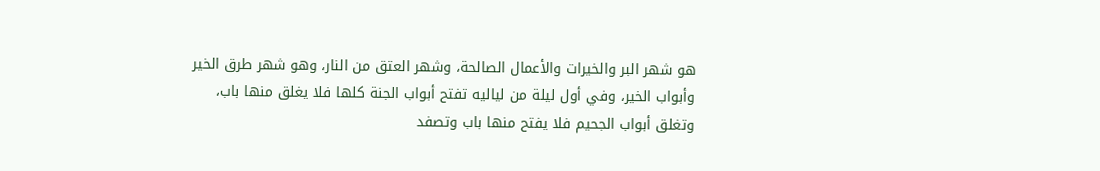هو شهر البر والخيرات والأعمال الصالحة، وشهر العتق من النار، وهو شهر طرق الخير وأبواب الخير، وفي أول ليلة من لياليه تفتح أبواب الجنة كلها فلا يغلق منها باب، وتغلق أبواب الجحيم فلا يفتح منها باب وتصفد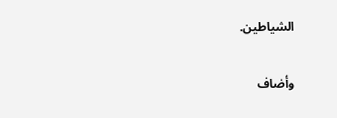الشياطين.

وأضاف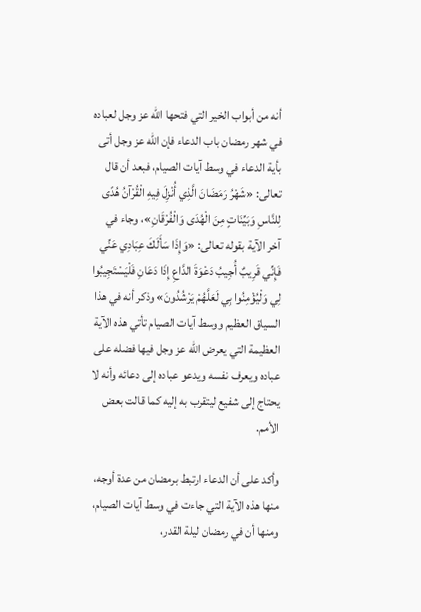أنه من أبواب الخير التي فتحها الله عز وجل لعباده في شهر رمضان باب الدعاء فإن الله عز وجل أتى بأية الدعاء في وسط آيات الصيام، فبعد أن قال تعالى: «شَهْرُ رَمَضَانَ الَّذِي أُنْزِلَ فِيهِ الْقُرْآنُ هُدًى لِلنَّاسِ وَبَيِّنَاتٍ مِنَ الْهُدَى وَالْفُرْقَانِ»، وجاء في آخر الآية بقوله تعالى: «وَإِذَا سَأَلَكَ عِبَادِي عَنِّي فَإِنِّي قَرِيبٌ أُجِيبُ دَعْوَةَ الدَّاعِ إِذَا دَعَانِ فَلْيَسْتَجِيبُوا لِي وَلْيُؤْمِنُوا بِي لَعَلَّهُمْ يَرْشُدُونَ» وذكر أنه في هذا السياق العظيم ووسط آيات الصيام تأتي هذه الآية العظيمة التي يعرض الله عز وجل فيها فضله على عباده ويعرف نفسه ويدعو عباده إلى دعائه وأنه لا يحتاج إلى شفيع ليتقرب به إليه كما قالت بعض الأمم.

وأكد على أن الدعاء ارتبط برمضان من عدة أوجه، منها هذه الآية التي جاءت في وسط آيات الصيام، ومنها أن في رمضان ليلة القدر،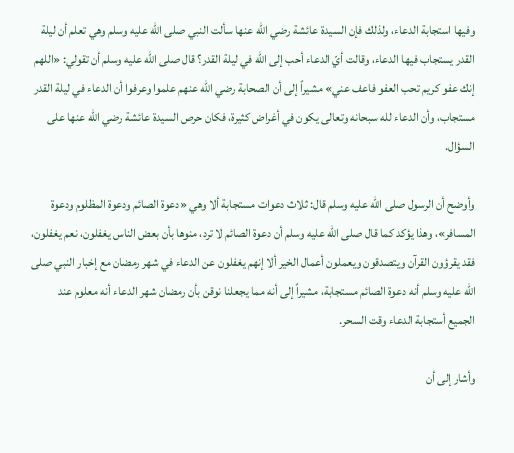وفيها استجابة الدعاء، ولذلك فإن السيدة عائشة رضي الله عنها سألت النبي صلى الله عليه وسلم وهي تعلم أن ليلة القدر يستجاب فيها الدعاء، وقالت أيّ الدعاء أحب إلى الله في ليلة القدر؟ قال صلى الله عليه وسلم أن تقولي: «اللهم إنك عفو كريم تحب العفو فاعف عني» مشيراً إلى أن الصحابة رضي الله عنهم علموا وعرفوا أن الدعاء في ليلة القدر مستجاب، وأن الدعاء لله سبحانه وتعالى يكون في أغراض كثيرة، فكان حرص السيدة عائشة رضي الله عنها على السؤال.

وأوضح أن الرسول صلى الله عليه وسلم قال: ثلاث دعوات مستجابة ألا وهي «دعوة الصائم ودعوة المظلوم ودعوة المسافر»، وهذا يؤكد كما قال صلى الله عليه وسلم أن دعوة الصائم لا ترد، منوها بأن بعض الناس يغفلون، نعم يغفلون، فقد يقرؤون القرآن ويتصدقون ويعملون أعمال الخير ألا إنهم يغفلون عن الدعاء في شهر رمضان مع إخبار النبي صلى الله عليه وسلم أنه دعوة الصائم مستجابة، مشيراً إلى أنه مما يجعلنا نوقن بأن رمضان شهر الدعاء أنه معلوم عند الجميع أستجابة الدعاء وقت السحر.

وأشار إلى أن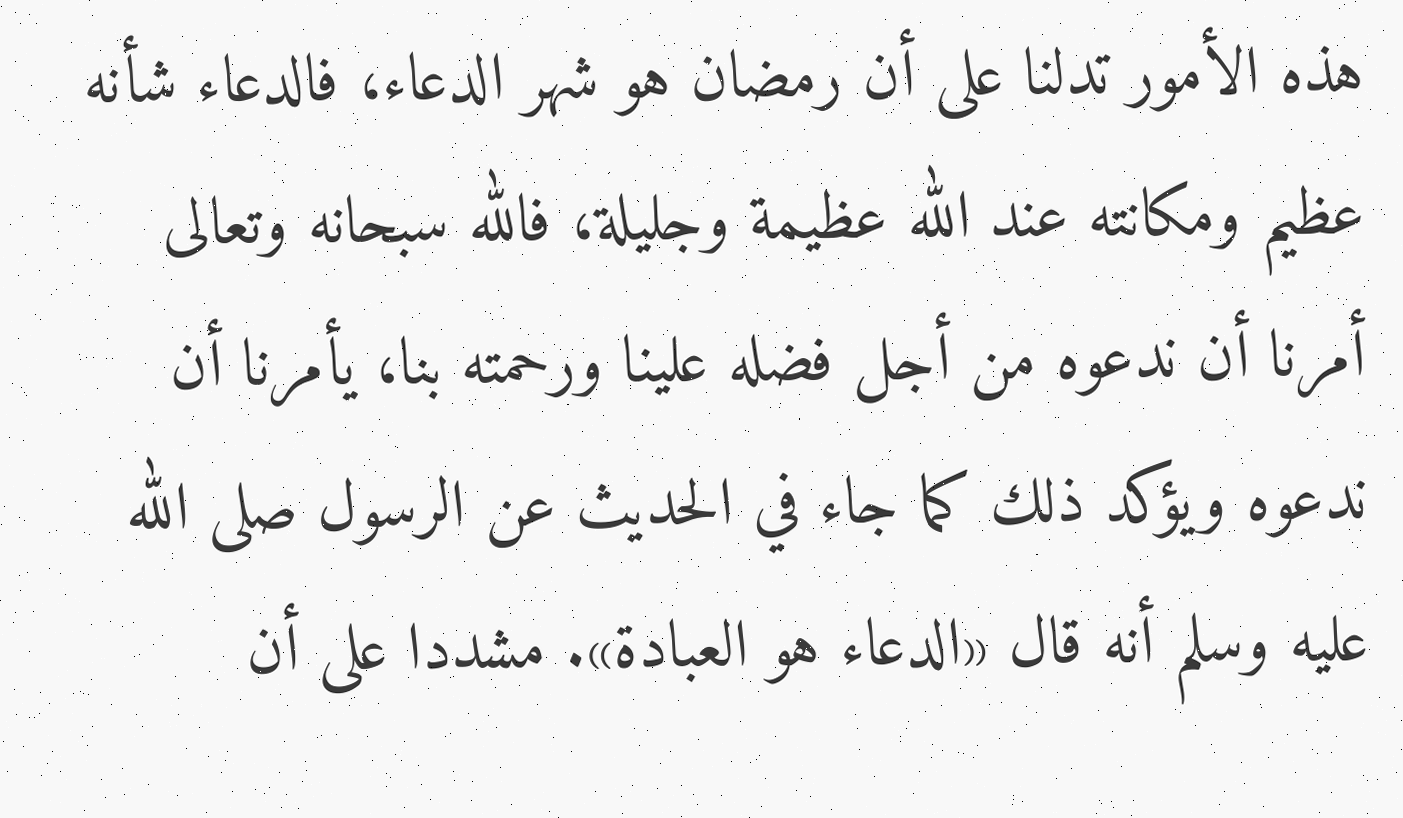هذه الأمور تدلنا على أن رمضان هو شهر الدعاء، فالدعاء شأنه عظيم ومكانته عند الله عظيمة وجليلة، فالله سبحانه وتعالى أمرنا أن ندعوه من أجل فضله علينا ورحمته بنا، يأمرنا أن ندعوه ويؤكد ذلك كما جاء في الحديث عن الرسول صلى الله عليه وسلم أنه قال «الدعاء هو العبادة». مشددا على أن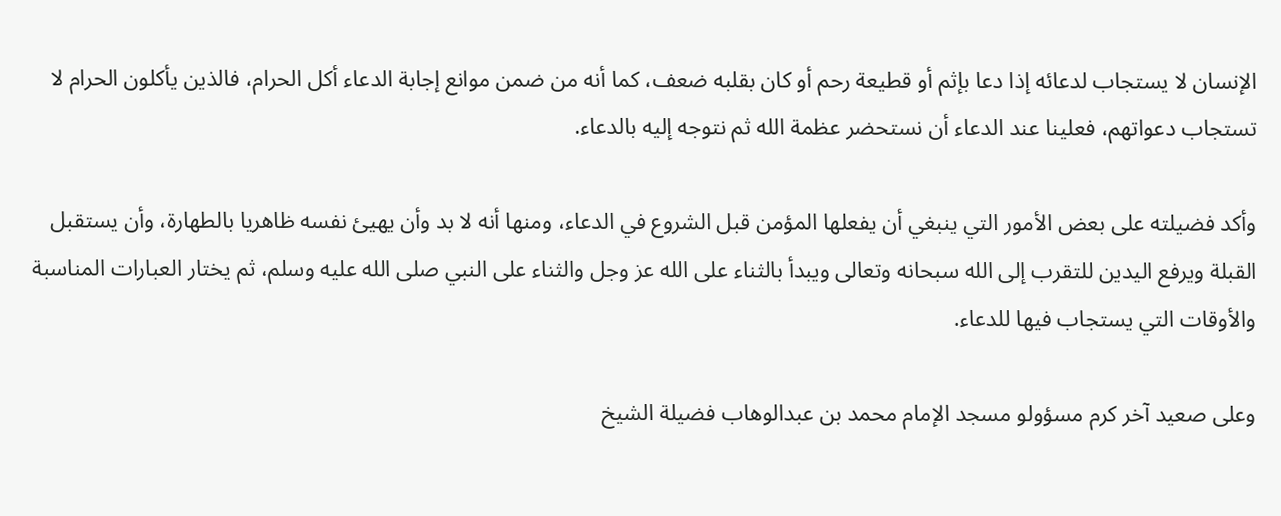الإنسان لا يستجاب لدعائه إذا دعا بإثم أو قطيعة رحم أو كان بقلبه ضعف، كما أنه من ضمن موانع إجابة الدعاء أكل الحرام، فالذين يأكلون الحرام لا تستجاب دعواتهم، فعلينا عند الدعاء أن نستحضر عظمة الله ثم نتوجه إليه بالدعاء.

وأكد فضيلته على بعض الأمور التي ينبغي أن يفعلها المؤمن قبل الشروع في الدعاء، ومنها أنه لا بد وأن يهيئ نفسه ظاهريا بالطهارة، وأن يستقبل القبلة ويرفع اليدين للتقرب إلى الله سبحانه وتعالى ويبدأ بالثناء على الله عز وجل والثناء على النبي صلى الله عليه وسلم، ثم يختار العبارات المناسبة والأوقات التي يستجاب فيها للدعاء.

وعلى صعيد آخر كرم مسؤولو مسجد الإمام محمد بن عبدالوهاب فضيلة الشيخ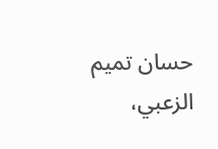حسان تميم الزعبي،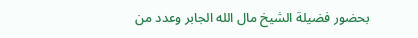بحضور فضيلة الشيخ مال الله الجابر وعدد من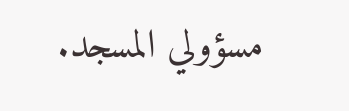مسؤولي المسجد.